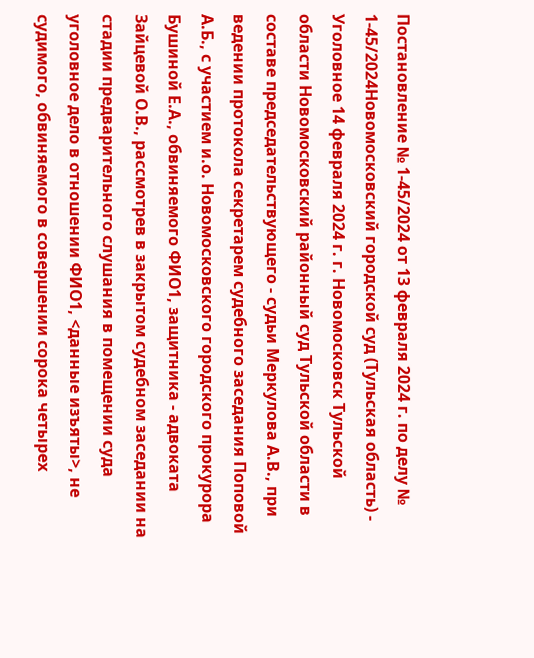Постановление № 1-45/2024 от 13 февраля 2024 г. по делу № 1-45/2024Новомосковский городской суд (Тульская область) - Уголовное 14 февраля 2024 г. г. Новомосковск Тульской области Новомосковский районный суд Тульской области в составе председательствующего - судьи Меркулова А.В., при ведении протокола секретарем судебного заседания Поповой А.Б., с участием и.о. Новомосковского городского прокурора Бушиной Е.А., обвиняемого ФИО1, защитника - адвоката Зайцевой О.В., рассмотрев в закрытом судебном заседании на стадии предварительного слушания в помещении суда уголовное дело в отношении ФИО1, <данные изъяты>, не судимого, обвиняемого в совершении сорока четырех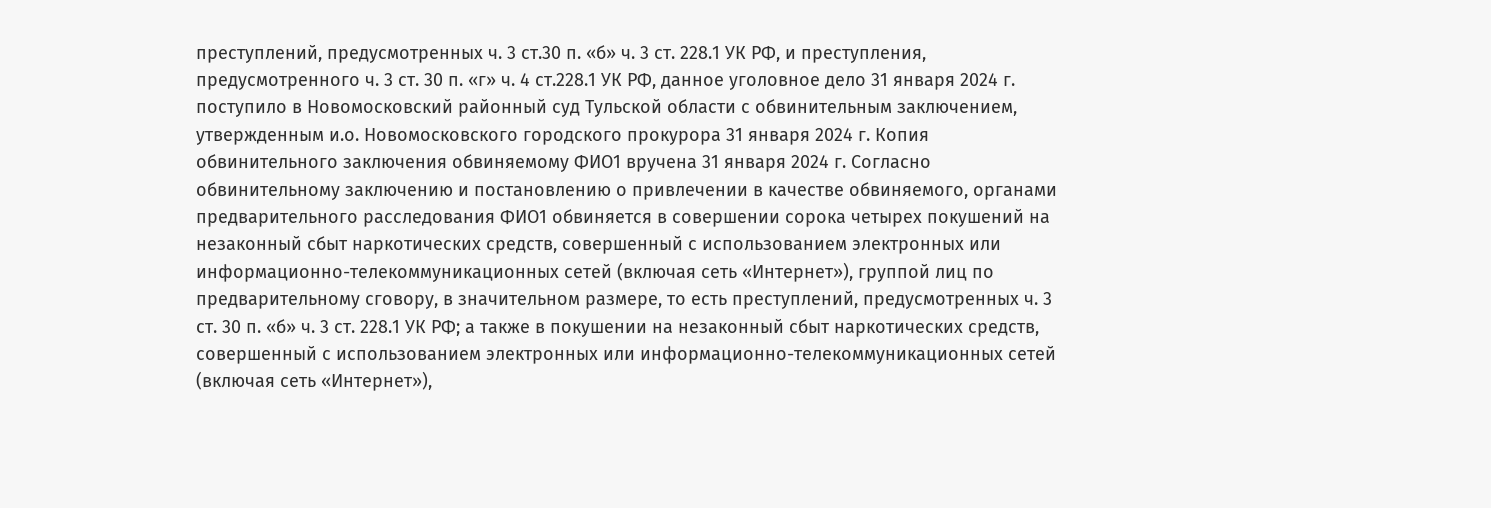преступлений, предусмотренных ч. 3 ст.30 п. «б» ч. 3 ст. 228.1 УК РФ, и преступления, предусмотренного ч. 3 ст. 30 п. «г» ч. 4 ст.228.1 УК РФ, данное уголовное дело 31 января 2024 г. поступило в Новомосковский районный суд Тульской области с обвинительным заключением, утвержденным и.о. Новомосковского городского прокурора 31 января 2024 г. Копия обвинительного заключения обвиняемому ФИО1 вручена 31 января 2024 г. Согласно обвинительному заключению и постановлению о привлечении в качестве обвиняемого, органами предварительного расследования ФИО1 обвиняется в совершении сорока четырех покушений на незаконный сбыт наркотических средств, совершенный с использованием электронных или информационно-телекоммуникационных сетей (включая сеть «Интернет»), группой лиц по предварительному сговору, в значительном размере, то есть преступлений, предусмотренных ч. 3 ст. 30 п. «б» ч. 3 ст. 228.1 УК РФ; а также в покушении на незаконный сбыт наркотических средств, совершенный с использованием электронных или информационно-телекоммуникационных сетей (включая сеть «Интернет»),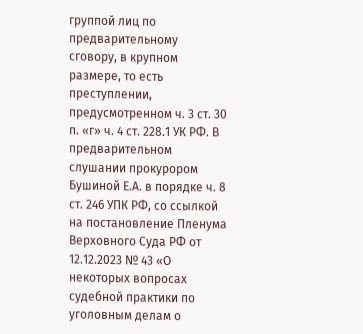группой лиц по предварительному сговору, в крупном размере, то есть преступлении, предусмотренном ч. 3 ст. 30 п. «г» ч. 4 ст. 228.1 УК РФ. В предварительном слушании прокурором Бушиной Е.А. в порядке ч. 8 ст. 246 УПК РФ, со ссылкой на постановление Пленума Верховного Суда РФ от 12.12.2023 № 43 «О некоторых вопросах судебной практики по уголовным делам о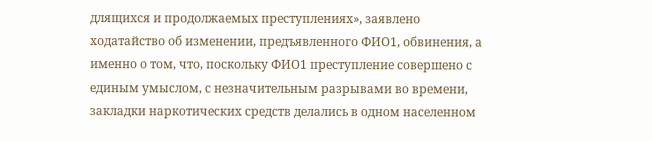длящихся и продолжаемых преступлениях», заявлено ходатайство об изменении, предъявленного ФИО1, обвинения, а именно о том, что, поскольку ФИО1 преступление совершено с единым умыслом, с незначительным разрывами во времени, закладки наркотических средств делались в одном населенном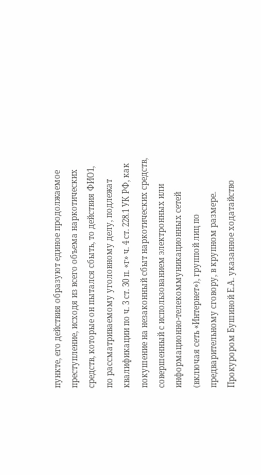пункте, его действия образуют единое продолжаемое преступление, исходя из всего объема наркотических средств, которые он пытался сбыть, то действия ФИО1, по рассматриваемому уголовному делу, подлежат квалификации по ч. 3 ст. 30 п. «г» ч. 4 ст. 228.1 УК РФ, как покушение на незаконный сбыт наркотических средств, совершенный с использованием электронных или информационно-телекоммуникационных сетей (включая сеть «Интернет»), группой лиц по предварительному сговору, в крупном размере. Прокурором Бушиной Е.А. указанное ходатайство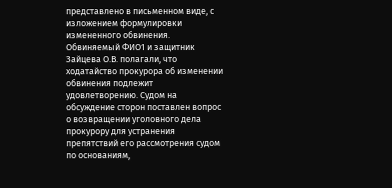представлено в письменном виде, с изложением формулировки измененного обвинения. Обвиняемый ФИО1 и защитник Зайцева О.В. полагали, что ходатайство прокурора об изменении обвинения подлежит удовлетворению. Судом на обсуждение сторон поставлен вопрос о возвращении уголовного дела прокурору для устранения препятствий его рассмотрения судом по основаниям,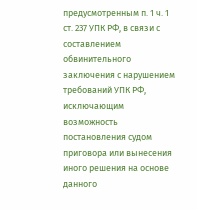предусмотренным п. 1 ч. 1 ст. 237 УПК РФ, в связи с составлением обвинительного заключения с нарушением требований УПК РФ, исключающим возможность постановления судом приговора или вынесения иного решения на основе данного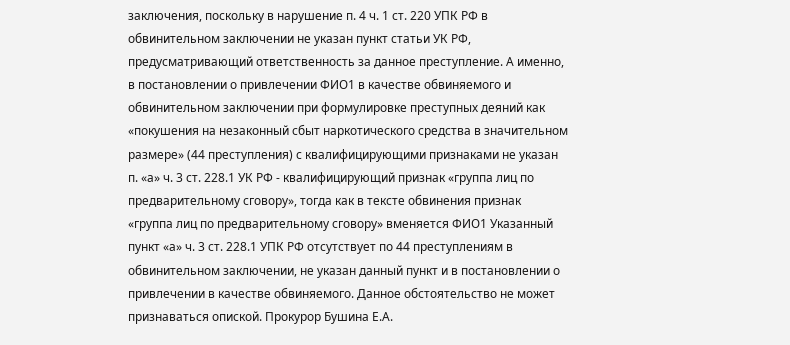заключения, поскольку в нарушение п. 4 ч. 1 ст. 220 УПК РФ в обвинительном заключении не указан пункт статьи УК РФ, предусматривающий ответственность за данное преступление. А именно, в постановлении о привлечении ФИО1 в качестве обвиняемого и обвинительном заключении при формулировке преступных деяний как «покушения на незаконный сбыт наркотического средства в значительном размере» (44 преступления) с квалифицирующими признаками не указан п. «а» ч. 3 ст. 228.1 УК РФ - квалифицирующий признак «группа лиц по предварительному сговору», тогда как в тексте обвинения признак «группа лиц по предварительному сговору» вменяется ФИО1 Указанный пункт «а» ч. 3 ст. 228.1 УПК РФ отсутствует по 44 преступлениям в обвинительном заключении, не указан данный пункт и в постановлении о привлечении в качестве обвиняемого. Данное обстоятельство не может признаваться опиской. Прокурор Бушина Е.А.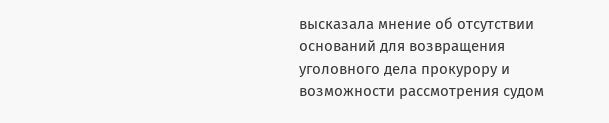высказала мнение об отсутствии оснований для возвращения уголовного дела прокурору и возможности рассмотрения судом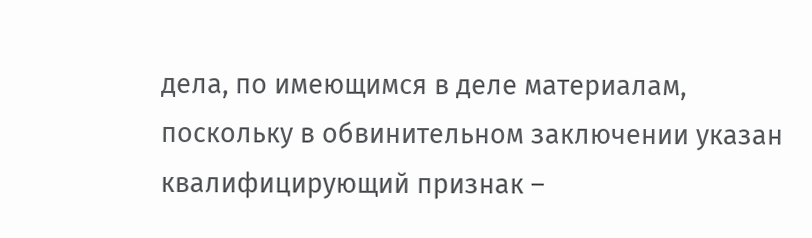дела, по имеющимся в деле материалам, поскольку в обвинительном заключении указан квалифицирующий признак –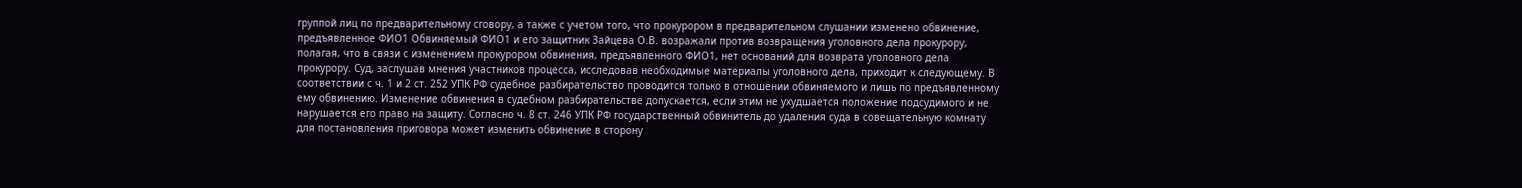группой лиц по предварительному сговору, а также с учетом того, что прокурором в предварительном слушании изменено обвинение, предъявленное ФИО1 Обвиняемый ФИО1 и его защитник Зайцева О.В. возражали против возвращения уголовного дела прокурору, полагая, что в связи с изменением прокурором обвинения, предъявленного ФИО1, нет оснований для возврата уголовного дела прокурору. Суд, заслушав мнения участников процесса, исследовав необходимые материалы уголовного дела, приходит к следующему. В соответствии с ч. 1 и 2 ст. 252 УПК РФ судебное разбирательство проводится только в отношении обвиняемого и лишь по предъявленному ему обвинению. Изменение обвинения в судебном разбирательстве допускается, если этим не ухудшается положение подсудимого и не нарушается его право на защиту. Согласно ч. 8 ст. 246 УПК РФ государственный обвинитель до удаления суда в совещательную комнату для постановления приговора может изменить обвинение в сторону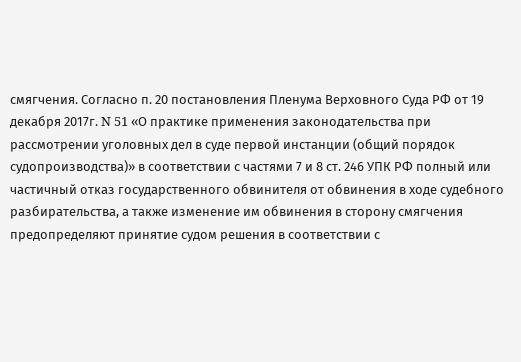смягчения. Согласно п. 20 постановления Пленума Верховного Суда РФ от 19 декабря 2017г. N 51 «О практике применения законодательства при рассмотрении уголовных дел в суде первой инстанции (общий порядок судопроизводства)» в соответствии с частями 7 и 8 ст. 246 УПК РФ полный или частичный отказ государственного обвинителя от обвинения в ходе судебного разбирательства, а также изменение им обвинения в сторону смягчения предопределяют принятие судом решения в соответствии с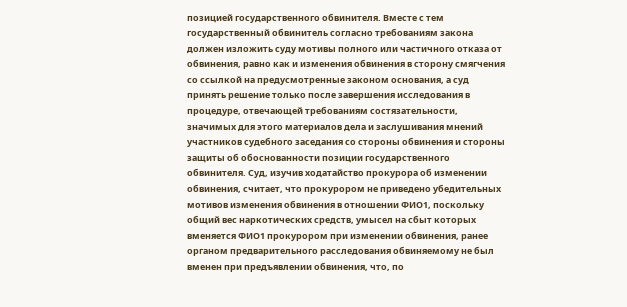позицией государственного обвинителя. Вместе с тем государственный обвинитель согласно требованиям закона должен изложить суду мотивы полного или частичного отказа от обвинения, равно как и изменения обвинения в сторону смягчения со ссылкой на предусмотренные законом основания, а суд принять решение только после завершения исследования в процедуре, отвечающей требованиям состязательности, значимых для этого материалов дела и заслушивания мнений участников судебного заседания со стороны обвинения и стороны защиты об обоснованности позиции государственного обвинителя. Суд, изучив ходатайство прокурора об изменении обвинения, считает, что прокурором не приведено убедительных мотивов изменения обвинения в отношении ФИО1, поскольку общий вес наркотических средств, умысел на сбыт которых вменяется ФИО1 прокурором при изменении обвинения, ранее органом предварительного расследования обвиняемому не был вменен при предъявлении обвинения, что, по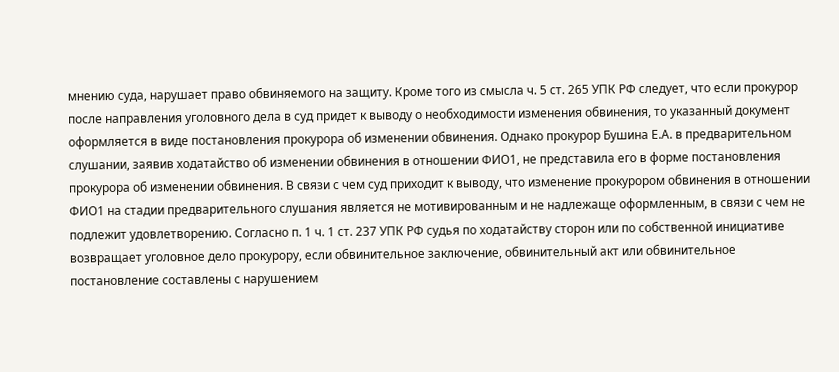мнению суда, нарушает право обвиняемого на защиту. Кроме того из смысла ч. 5 ст. 265 УПК РФ следует, что если прокурор после направления уголовного дела в суд придет к выводу о необходимости изменения обвинения, то указанный документ оформляется в виде постановления прокурора об изменении обвинения. Однако прокурор Бушина Е.А. в предварительном слушании, заявив ходатайство об изменении обвинения в отношении ФИО1, не представила его в форме постановления прокурора об изменении обвинения. В связи с чем суд приходит к выводу, что изменение прокурором обвинения в отношении ФИО1 на стадии предварительного слушания является не мотивированным и не надлежаще оформленным, в связи с чем не подлежит удовлетворению. Согласно п. 1 ч. 1 ст. 237 УПК РФ судья по ходатайству сторон или по собственной инициативе возвращает уголовное дело прокурору, если обвинительное заключение, обвинительный акт или обвинительное постановление составлены с нарушением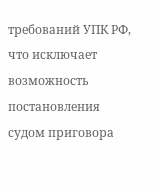требований УПК РФ, что исключает возможность постановления судом приговора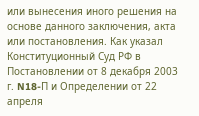или вынесения иного решения на основе данного заключения, акта или постановления. Как указал Конституционный Суд РФ в Постановлении от 8 декабря 2003 г. N18-П и Определении от 22 апреля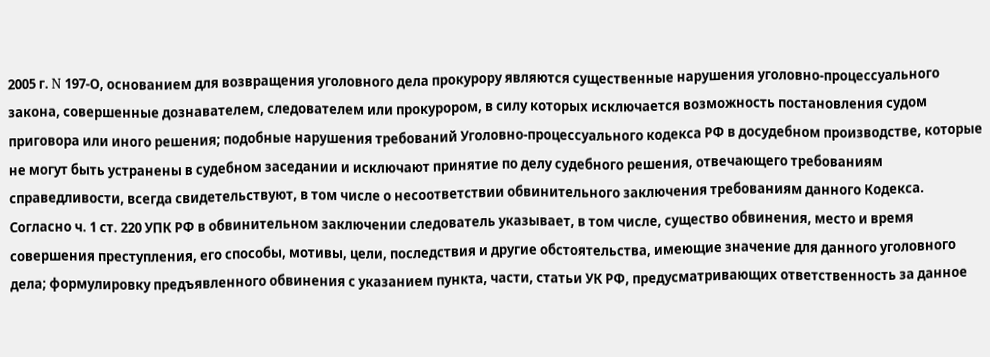2005 г. N 197-О, основанием для возвращения уголовного дела прокурору являются существенные нарушения уголовно-процессуального закона, совершенные дознавателем, следователем или прокурором, в силу которых исключается возможность постановления судом приговора или иного решения; подобные нарушения требований Уголовно-процессуального кодекса РФ в досудебном производстве, которые не могут быть устранены в судебном заседании и исключают принятие по делу судебного решения, отвечающего требованиям справедливости, всегда свидетельствуют, в том числе о несоответствии обвинительного заключения требованиям данного Кодекса. Согласно ч. 1 ст. 220 УПК РФ в обвинительном заключении следователь указывает, в том числе, существо обвинения, место и время совершения преступления, его способы, мотивы, цели, последствия и другие обстоятельства, имеющие значение для данного уголовного дела; формулировку предъявленного обвинения с указанием пункта, части, статьи УК РФ, предусматривающих ответственность за данное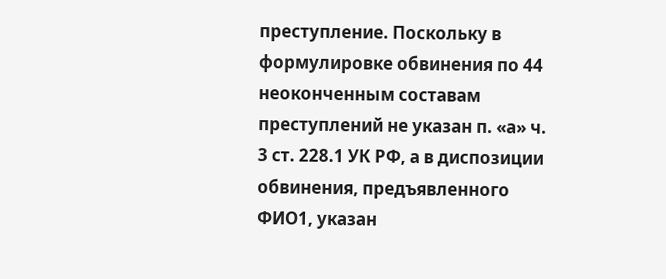преступление. Поскольку в формулировке обвинения по 44 неоконченным составам преступлений не указан п. «а» ч. 3 ст. 228.1 УК РФ, а в диспозиции обвинения, предъявленного ФИО1, указан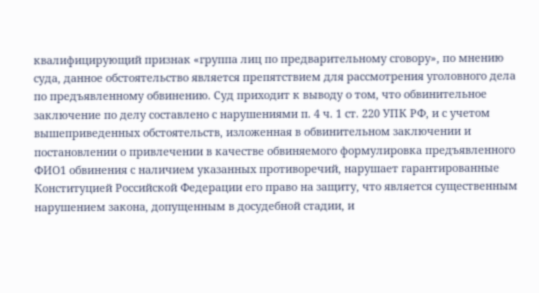квалифицирующий признак «группа лиц по предварительному сговору», по мнению суда, данное обстоятельство является препятствием для рассмотрения уголовного дела по предъявленному обвинению. Суд приходит к выводу о том, что обвинительное заключение по делу составлено с нарушениями п. 4 ч. 1 ст. 220 УПК РФ, и с учетом вышеприведенных обстоятельств, изложенная в обвинительном заключении и постановлении о привлечении в качестве обвиняемого формулировка предъявленного ФИО1 обвинения с наличием указанных противоречий, нарушает гарантированные Конституцией Российской Федерации его право на защиту, что является существенным нарушением закона, допущенным в досудебной стадии, и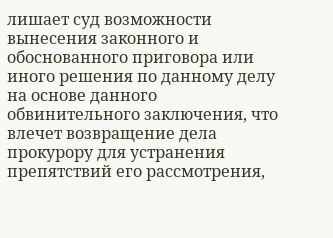лишает суд возможности вынесения законного и обоснованного приговора или иного решения по данному делу на основе данного обвинительного заключения, что влечет возвращение дела прокурору для устранения препятствий его рассмотрения,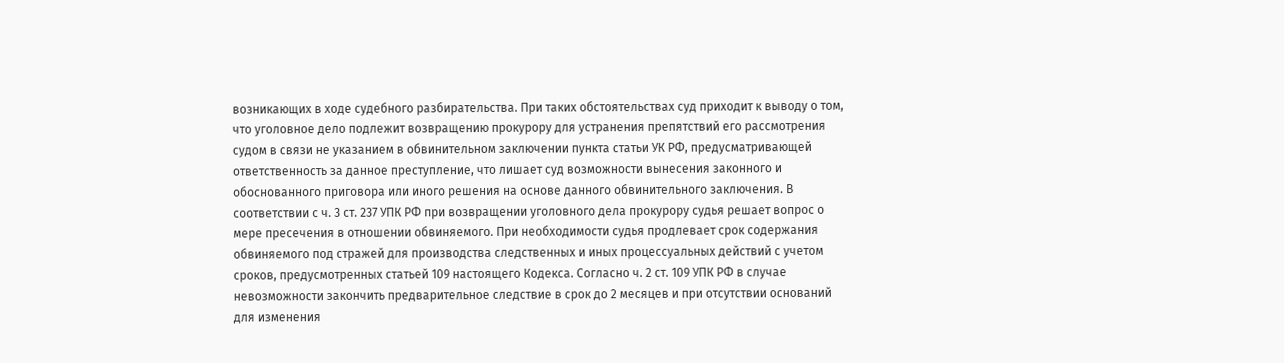возникающих в ходе судебного разбирательства. При таких обстоятельствах суд приходит к выводу о том, что уголовное дело подлежит возвращению прокурору для устранения препятствий его рассмотрения судом в связи не указанием в обвинительном заключении пункта статьи УК РФ, предусматривающей ответственность за данное преступление, что лишает суд возможности вынесения законного и обоснованного приговора или иного решения на основе данного обвинительного заключения. В соответствии с ч. 3 ст. 237 УПК РФ при возвращении уголовного дела прокурору судья решает вопрос о мере пресечения в отношении обвиняемого. При необходимости судья продлевает срок содержания обвиняемого под стражей для производства следственных и иных процессуальных действий с учетом сроков, предусмотренных статьей 109 настоящего Кодекса. Согласно ч. 2 ст. 109 УПК РФ в случае невозможности закончить предварительное следствие в срок до 2 месяцев и при отсутствии оснований для изменения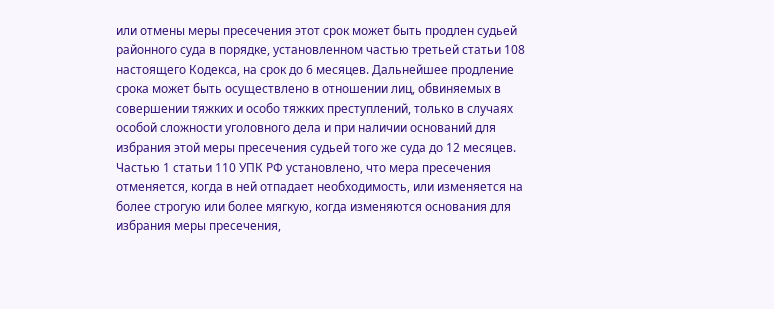или отмены меры пресечения этот срок может быть продлен судьей районного суда в порядке, установленном частью третьей статьи 108 настоящего Кодекса, на срок до 6 месяцев. Дальнейшее продление срока может быть осуществлено в отношении лиц, обвиняемых в совершении тяжких и особо тяжких преступлений, только в случаях особой сложности уголовного дела и при наличии оснований для избрания этой меры пресечения судьей того же суда до 12 месяцев. Частью 1 статьи 110 УПК РФ установлено, что мера пресечения отменяется, когда в ней отпадает необходимость, или изменяется на более строгую или более мягкую, когда изменяются основания для избрания меры пресечения,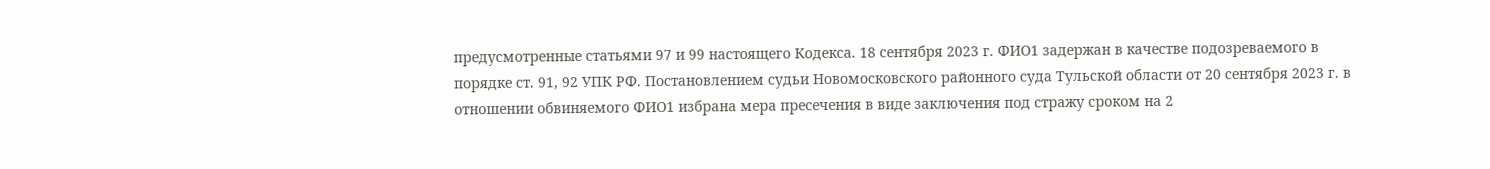предусмотренные статьями 97 и 99 настоящего Кодекса. 18 сентября 2023 г. ФИО1 задержан в качестве подозреваемого в порядке ст. 91, 92 УПК РФ. Постановлением судьи Новомосковского районного суда Тульской области от 20 сентября 2023 г. в отношении обвиняемого ФИО1 избрана мера пресечения в виде заключения под стражу сроком на 2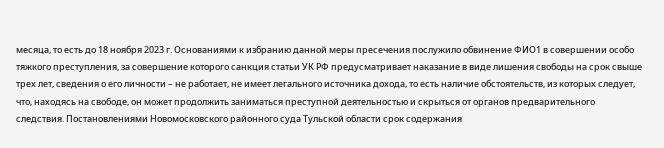месяца, то есть до 18 ноября 2023 г. Основаниями к избранию данной меры пресечения послужило обвинение ФИО1 в совершении особо тяжкого преступления, за совершение которого санкция статьи УК РФ предусматривает наказание в виде лишения свободы на срок свыше трех лет, сведения о его личности – не работает, не имеет легального источника дохода, то есть наличие обстоятельств, из которых следует, что, находясь на свободе, он может продолжить заниматься преступной деятельностью и скрыться от органов предварительного следствия. Постановлениями Новомосковского районного суда Тульской области срок содержания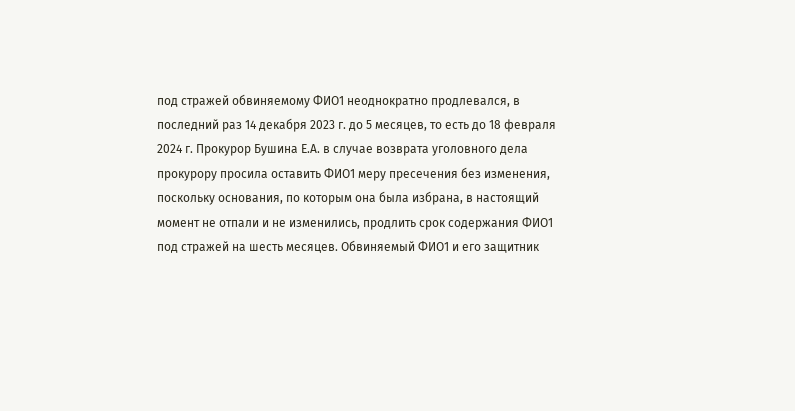под стражей обвиняемому ФИО1 неоднократно продлевался, в последний раз 14 декабря 2023 г. до 5 месяцев, то есть до 18 февраля 2024 г. Прокурор Бушина Е.А. в случае возврата уголовного дела прокурору просила оставить ФИО1 меру пресечения без изменения, поскольку основания, по которым она была избрана, в настоящий момент не отпали и не изменились, продлить срок содержания ФИО1 под стражей на шесть месяцев. Обвиняемый ФИО1 и его защитник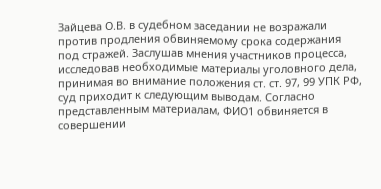Зайцева О.В. в судебном заседании не возражали против продления обвиняемому срока содержания под стражей. Заслушав мнения участников процесса, исследовав необходимые материалы уголовного дела, принимая во внимание положения ст. ст. 97, 99 УПК РФ, суд приходит к следующим выводам. Согласно представленным материалам, ФИО1 обвиняется в совершении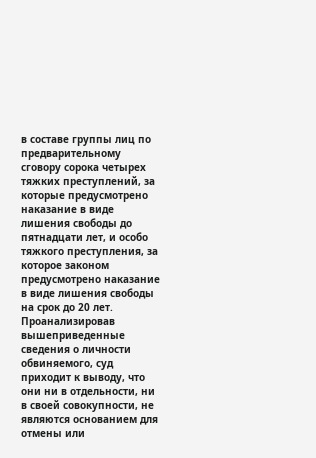в составе группы лиц по предварительному сговору сорока четырех тяжких преступлений, за которые предусмотрено наказание в виде лишения свободы до пятнадцати лет, и особо тяжкого преступления, за которое законом предусмотрено наказание в виде лишения свободы на срок до 20 лет. Проанализировав вышеприведенные сведения о личности обвиняемого, суд приходит к выводу, что они ни в отдельности, ни в своей совокупности, не являются основанием для отмены или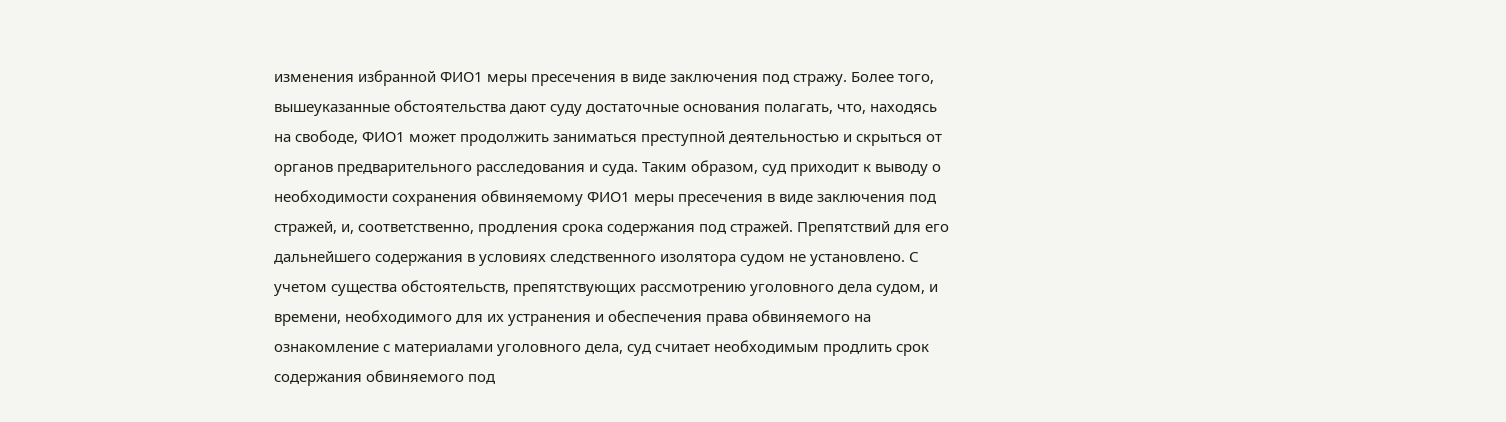изменения избранной ФИО1 меры пресечения в виде заключения под стражу. Более того, вышеуказанные обстоятельства дают суду достаточные основания полагать, что, находясь на свободе, ФИО1 может продолжить заниматься преступной деятельностью и скрыться от органов предварительного расследования и суда. Таким образом, суд приходит к выводу о необходимости сохранения обвиняемому ФИО1 меры пресечения в виде заключения под стражей, и, соответственно, продления срока содержания под стражей. Препятствий для его дальнейшего содержания в условиях следственного изолятора судом не установлено. С учетом существа обстоятельств, препятствующих рассмотрению уголовного дела судом, и времени, необходимого для их устранения и обеспечения права обвиняемого на ознакомление с материалами уголовного дела, суд считает необходимым продлить срок содержания обвиняемого под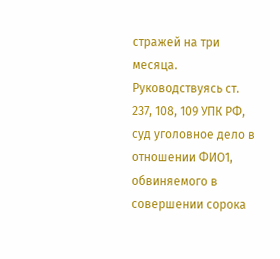стражей на три месяца. Руководствуясь ст. 237, 108, 109 УПК РФ, суд уголовное дело в отношении ФИО1, обвиняемого в совершении сорока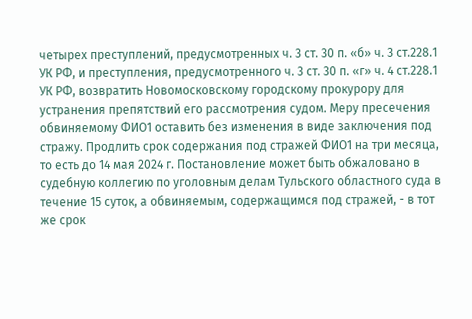четырех преступлений, предусмотренных ч. 3 ст. 30 п. «б» ч. 3 ст.228.1 УК РФ, и преступления, предусмотренного ч. 3 ст. 30 п. «г» ч. 4 ст.228.1 УК РФ, возвратить Новомосковскому городскому прокурору для устранения препятствий его рассмотрения судом. Меру пресечения обвиняемому ФИО1 оставить без изменения в виде заключения под стражу. Продлить срок содержания под стражей ФИО1 на три месяца, то есть до 14 мая 2024 г. Постановление может быть обжаловано в судебную коллегию по уголовным делам Тульского областного суда в течение 15 суток, а обвиняемым, содержащимся под стражей, - в тот же срок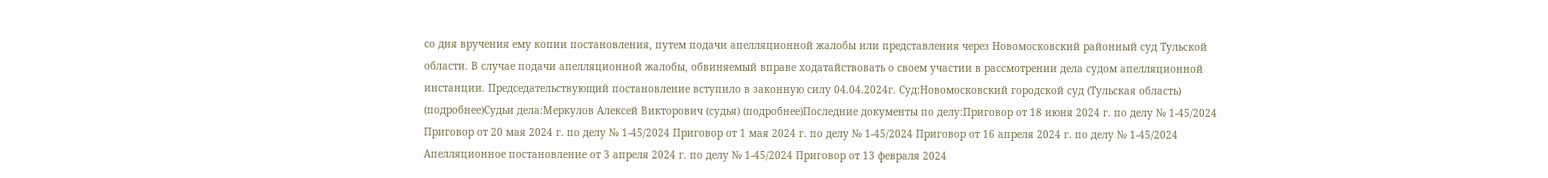со дня вручения ему копии постановления, путем подачи апелляционной жалобы или представления через Новомосковский районный суд Тульской области. В случае подачи апелляционной жалобы, обвиняемый вправе ходатайствовать о своем участии в рассмотрении дела судом апелляционной инстанции. Председательствующий постановление вступило в законную силу 04.04.2024г. Суд:Новомосковский городской суд (Тульская область) (подробнее)Судьи дела:Меркулов Алексей Викторович (судья) (подробнее)Последние документы по делу:Приговор от 18 июня 2024 г. по делу № 1-45/2024 Приговор от 20 мая 2024 г. по делу № 1-45/2024 Приговор от 1 мая 2024 г. по делу № 1-45/2024 Приговор от 16 апреля 2024 г. по делу № 1-45/2024 Апелляционное постановление от 3 апреля 2024 г. по делу № 1-45/2024 Приговор от 13 февраля 2024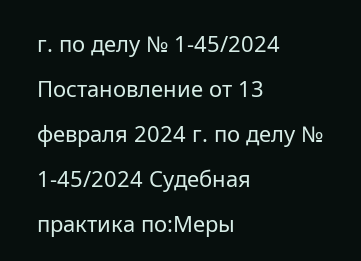г. по делу № 1-45/2024 Постановление от 13 февраля 2024 г. по делу № 1-45/2024 Судебная практика по:Меры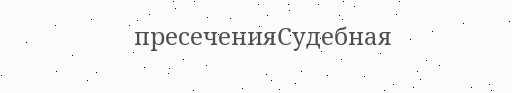пресеченияСудебная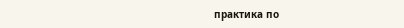практика по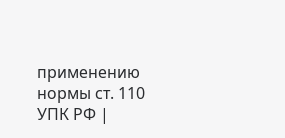применению нормы ст. 110 УПК РФ |